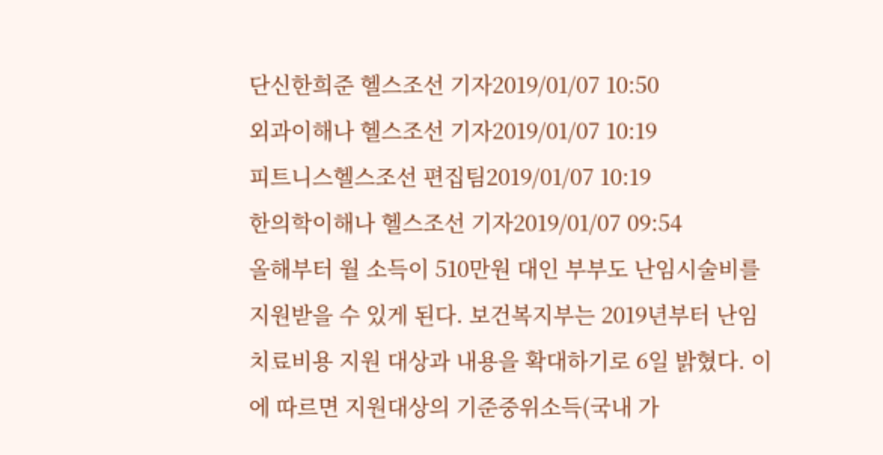단신한희준 헬스조선 기자2019/01/07 10:50
외과이해나 헬스조선 기자2019/01/07 10:19
피트니스헬스조선 편집팀2019/01/07 10:19
한의학이해나 헬스조선 기자2019/01/07 09:54
올해부터 월 소득이 510만원 대인 부부도 난임시술비를 지원받을 수 있게 된다. 보건복지부는 2019년부터 난임 치료비용 지원 대상과 내용을 확대하기로 6일 밝혔다. 이에 따르면 지원대상의 기준중위소득(국내 가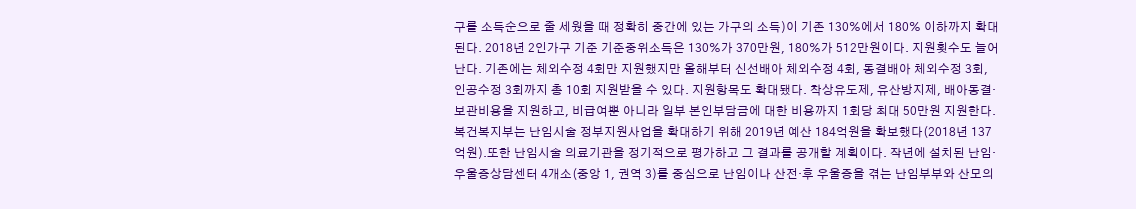구를 소득순으로 줄 세웠을 때 정확히 중간에 있는 가구의 소득)이 기존 130%에서 180% 이하까지 확대된다. 2018년 2인가구 기준 기준중위소득은 130%가 370만원, 180%가 512만원이다. 지원횟수도 늘어난다. 기존에는 체외수정 4회만 지원했지만 올해부터 신선배아 체외수정 4회, 동결배아 체외수정 3회, 인공수정 3회까지 총 10회 지원받을 수 있다. 지원항목도 확대됐다. 착상유도제, 유산방지제, 배아동결·보관비용을 지원하고, 비급여뿐 아니라 일부 본인부담금에 대한 비용까지 1회당 최대 50만원 지원한다. 복건복지부는 난임시술 정부지원사업을 확대하기 위해 2019년 예산 184억원을 확보했다(2018년 137억원).또한 난임시술 의료기관을 정기적으로 평가하고 그 결과를 공개할 계획이다. 작년에 설치된 난임·우울증상담센터 4개소(중앙 1, 권역 3)를 중심으로 난임이나 산전·후 우울증을 겪는 난임부부와 산모의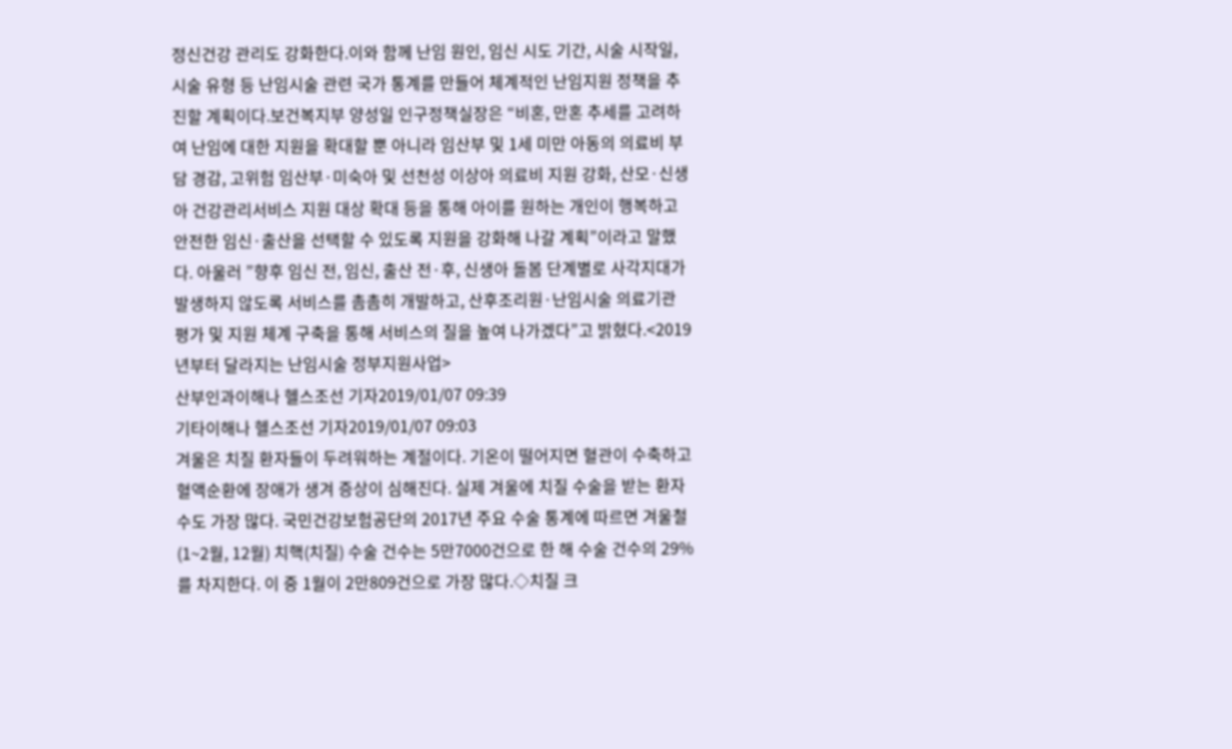정신건강 관리도 강화한다.이와 함께 난임 원인, 임신 시도 기간, 시술 시작일, 시술 유형 등 난임시술 관련 국가 통계를 만들어 체계적인 난임지원 정책을 추진할 계획이다.보건복지부 양성일 인구정책실장은 “비혼, 만혼 추세를 고려하여 난임에 대한 지원을 확대할 뿐 아니라 임산부 및 1세 미만 아동의 의료비 부담 경감, 고위험 임산부·미숙아 및 선천성 이상아 의료비 지원 강화, 산모·신생아 건강관리서비스 지원 대상 확대 등을 통해 아이를 원하는 개인이 행복하고 안전한 임신·출산을 선택할 수 있도록 지원을 강화해 나갈 계획”이라고 말했다. 아울러 ”향후 임신 전, 임신, 출산 전·후, 신생아 돌봄 단계별로 사각지대가 발생하지 않도록 서비스를 촘촘히 개발하고, 산후조리원·난임시술 의료기관 평가 및 지원 체계 구축을 통해 서비스의 질을 높여 나가겠다”고 밝혔다.<2019년부터 달라지는 난임시술 정부지원사업>
산부인과이해나 헬스조선 기자2019/01/07 09:39
기타이해나 헬스조선 기자2019/01/07 09:03
겨울은 치질 환자들이 두려워하는 계절이다. 기온이 떨어지면 혈관이 수축하고 혈액순환에 장애가 생겨 증상이 심해진다. 실제 겨울에 치질 수술을 받는 환자 수도 가장 많다. 국민건강보험공단의 2017년 주요 수술 통계에 따르면 겨울철(1~2월, 12월) 치핵(치질) 수술 건수는 5만7000건으로 한 해 수술 건수의 29%를 차지한다. 이 중 1월이 2만809건으로 가장 많다.◇치질 크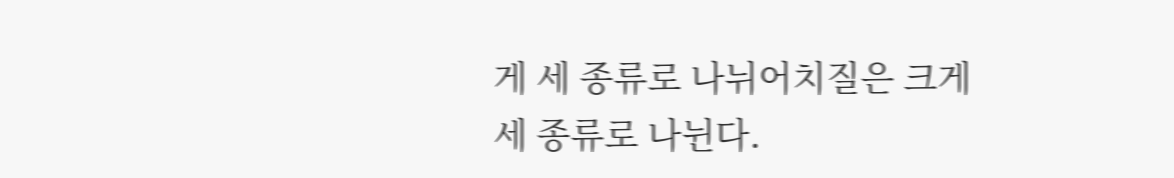게 세 종류로 나뉘어치질은 크게 세 종류로 나뉜다.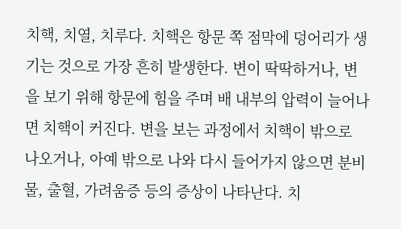치핵, 치열, 치루다. 치핵은 항문 쪽 점막에 덩어리가 생기는 것으로 가장 흔히 발생한다. 변이 딱딱하거나, 변을 보기 위해 항문에 힘을 주며 배 내부의 압력이 늘어나면 치핵이 커진다. 변을 보는 과정에서 치핵이 밖으로 나오거나, 아예 밖으로 나와 다시 들어가지 않으면 분비물, 출혈, 가려움증 등의 증상이 나타난다. 치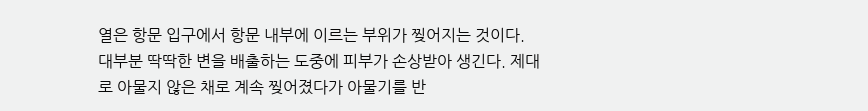열은 항문 입구에서 항문 내부에 이르는 부위가 찢어지는 것이다. 대부분 딱딱한 변을 배출하는 도중에 피부가 손상받아 생긴다. 제대로 아물지 않은 채로 계속 찢어졌다가 아물기를 반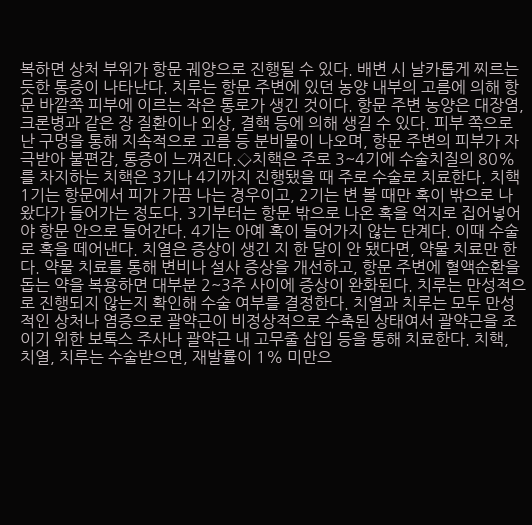복하면 상처 부위가 항문 궤양으로 진행될 수 있다. 배변 시 날카롭게 찌르는 듯한 통증이 나타난다. 치루는 항문 주변에 있던 농양 내부의 고름에 의해 항문 바깥쪽 피부에 이르는 작은 통로가 생긴 것이다. 항문 주변 농양은 대장염, 크론병과 같은 장 질환이나 외상, 결핵 등에 의해 생길 수 있다. 피부 쪽으로 난 구멍을 통해 지속적으로 고름 등 분비물이 나오며, 항문 주변의 피부가 자극받아 불편감, 통증이 느껴진다.◇치핵은 주로 3~4기에 수술치질의 80%를 차지하는 치핵은 3기나 4기까지 진행됐을 때 주로 수술로 치료한다. 치핵 1기는 항문에서 피가 가끔 나는 경우이고, 2기는 변 볼 때만 혹이 밖으로 나왔다가 들어가는 정도다. 3기부터는 항문 밖으로 나온 혹을 억지로 집어넣어야 항문 안으로 들어간다. 4기는 아예 혹이 들어가지 않는 단계다. 이때 수술로 혹을 떼어낸다. 치열은 증상이 생긴 지 한 달이 안 됐다면, 약물 치료만 한다. 약물 치료를 통해 변비나 설사 증상을 개선하고, 항문 주변에 혈액순환을 돕는 약을 복용하면 대부분 2~3주 사이에 증상이 완화된다. 치루는 만성적으로 진행되지 않는지 확인해 수술 여부를 결정한다. 치열과 치루는 모두 만성적인 상처나 염증으로 괄약근이 비정상적으로 수축된 상태여서 괄약근을 조이기 위한 보톡스 주사나 괄약근 내 고무줄 삽입 등을 통해 치료한다. 치핵, 치열, 치루는 수술받으면, 재발률이 1% 미만으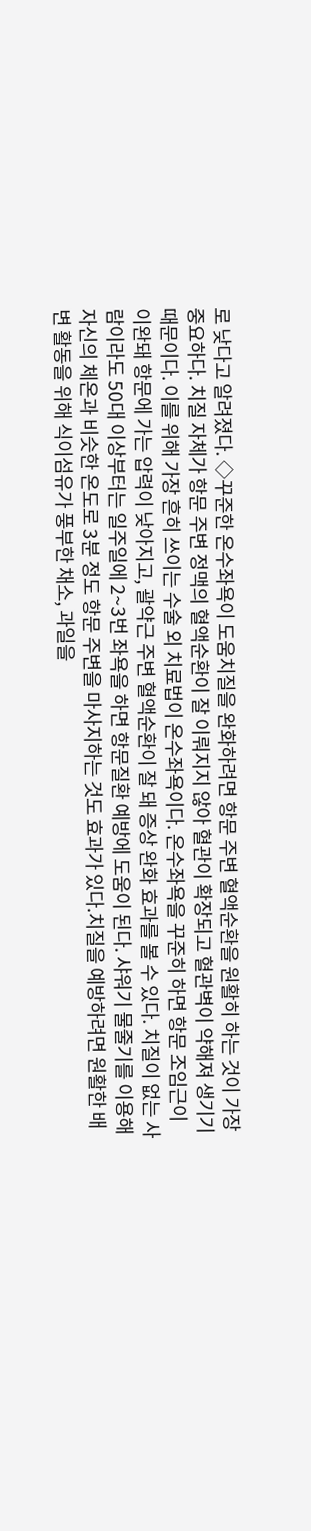로 낮다고 알려졌다. ◇꾸준한 온수좌욕이 도움치질을 완화하려면 항문 주변 혈액순환을 원활히 하는 것이 가장 중요하다. 치질 자체가 항문 주변 정맥의 혈액순환이 잘 이뤄지지 않아 혈관이 확장되고 혈관벽이 약해져 생기기 때문이다. 이를 위해 가장 흔히 쓰이는 수술 외 치료법이 온수좌욕이다. 온수좌욕을 꾸준히 하면 항문 조임근이 이완돼 항문에 가는 압력이 낮아지고, 괄약근 주변 혈액순환이 잘 돼 증상 완화 효과를 볼 수 있다. 치질이 없는 사람이라도 50대 이상부터는 일주일에 2~3번 좌욕을 하면 항문질환 예방에 도움이 된다. 샤워기 물줄기를 이용해 자신의 체온과 비슷한 온도로 3분 정도 항문 주변을 마사지하는 것도 효과가 있다.치질을 예방하려면 원활한 배변 활동을 위해 식이섬유가 풍부한 채소, 과일을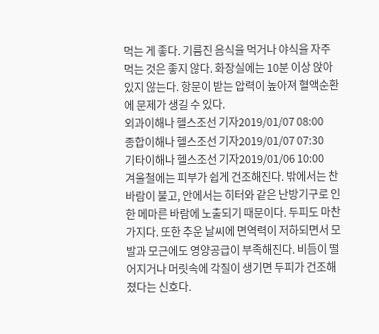먹는 게 좋다. 기름진 음식을 먹거나 야식을 자주 먹는 것은 좋지 않다. 화장실에는 10분 이상 앉아 있지 않는다. 항문이 받는 압력이 높아져 혈액순환에 문제가 생길 수 있다.
외과이해나 헬스조선 기자2019/01/07 08:00
종합이해나 헬스조선 기자2019/01/07 07:30
기타이해나 헬스조선 기자2019/01/06 10:00
겨울철에는 피부가 쉽게 건조해진다. 밖에서는 찬 바람이 불고, 안에서는 히터와 같은 난방기구로 인한 메마른 바람에 노출되기 때문이다. 두피도 마찬가지다. 또한 추운 날씨에 면역력이 저하되면서 모발과 모근에도 영양공급이 부족해진다. 비듬이 떨어지거나 머릿속에 각질이 생기면 두피가 건조해졌다는 신호다.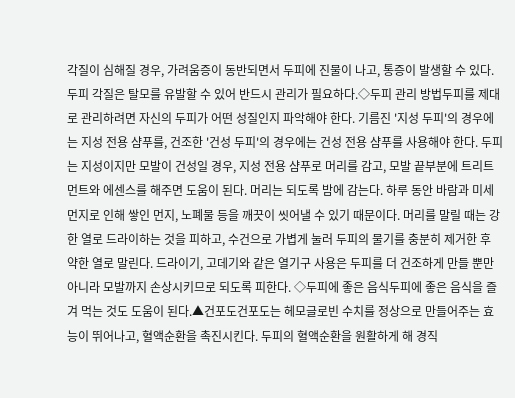각질이 심해질 경우, 가려움증이 동반되면서 두피에 진물이 나고, 통증이 발생할 수 있다. 두피 각질은 탈모를 유발할 수 있어 반드시 관리가 필요하다.◇두피 관리 방법두피를 제대로 관리하려면 자신의 두피가 어떤 성질인지 파악해야 한다. 기름진 '지성 두피'의 경우에는 지성 전용 샴푸를, 건조한 '건성 두피'의 경우에는 건성 전용 샴푸를 사용해야 한다. 두피는 지성이지만 모발이 건성일 경우, 지성 전용 샴푸로 머리를 감고, 모발 끝부분에 트리트먼트와 에센스를 해주면 도움이 된다. 머리는 되도록 밤에 감는다. 하루 동안 바람과 미세먼지로 인해 쌓인 먼지, 노폐물 등을 깨끗이 씻어낼 수 있기 때문이다. 머리를 말릴 때는 강한 열로 드라이하는 것을 피하고, 수건으로 가볍게 눌러 두피의 물기를 충분히 제거한 후 약한 열로 말린다. 드라이기, 고데기와 같은 열기구 사용은 두피를 더 건조하게 만들 뿐만 아니라 모발까지 손상시키므로 되도록 피한다. ◇두피에 좋은 음식두피에 좋은 음식을 즐겨 먹는 것도 도움이 된다.▲건포도건포도는 헤모글로빈 수치를 정상으로 만들어주는 효능이 뛰어나고, 혈액순환을 촉진시킨다. 두피의 혈액순환을 원활하게 해 경직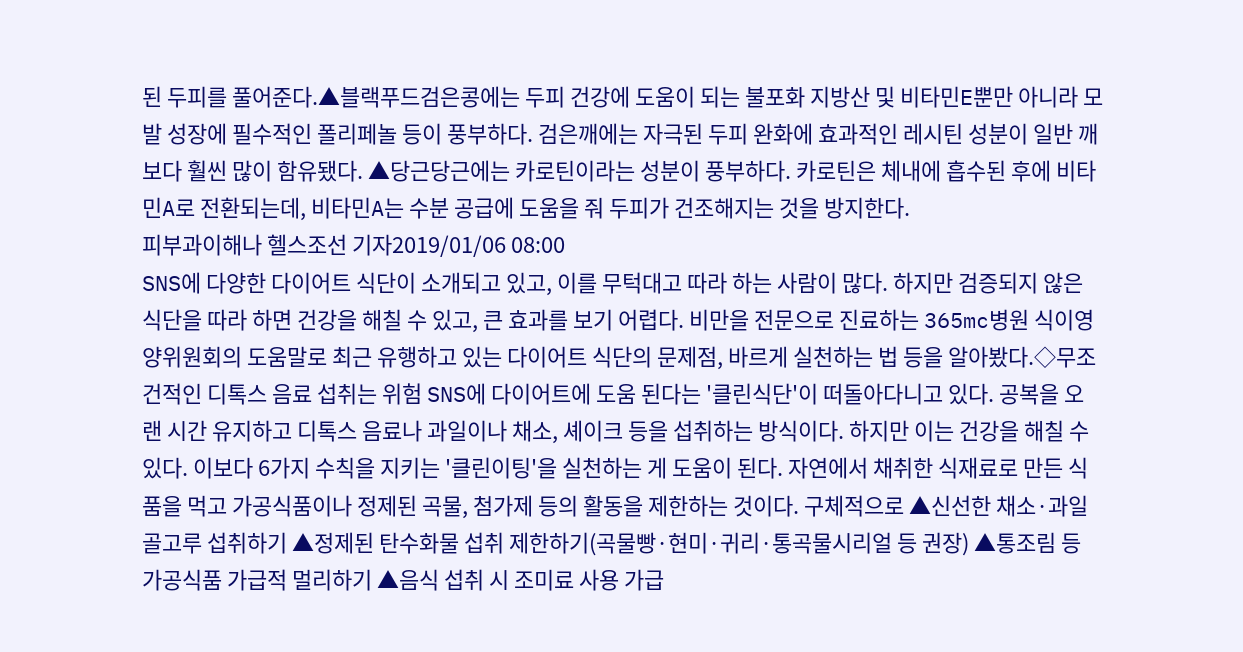된 두피를 풀어준다.▲블랙푸드검은콩에는 두피 건강에 도움이 되는 불포화 지방산 및 비타민E뿐만 아니라 모발 성장에 필수적인 폴리페놀 등이 풍부하다. 검은깨에는 자극된 두피 완화에 효과적인 레시틴 성분이 일반 깨보다 훨씬 많이 함유됐다. ▲당근당근에는 카로틴이라는 성분이 풍부하다. 카로틴은 체내에 흡수된 후에 비타민A로 전환되는데, 비타민A는 수분 공급에 도움을 줘 두피가 건조해지는 것을 방지한다.
피부과이해나 헬스조선 기자2019/01/06 08:00
SNS에 다양한 다이어트 식단이 소개되고 있고, 이를 무턱대고 따라 하는 사람이 많다. 하지만 검증되지 않은 식단을 따라 하면 건강을 해칠 수 있고, 큰 효과를 보기 어렵다. 비만을 전문으로 진료하는 365mc병원 식이영양위원회의 도움말로 최근 유행하고 있는 다이어트 식단의 문제점, 바르게 실천하는 법 등을 알아봤다.◇무조건적인 디톡스 음료 섭취는 위험 SNS에 다이어트에 도움 된다는 '클린식단'이 떠돌아다니고 있다. 공복을 오랜 시간 유지하고 디톡스 음료나 과일이나 채소, 셰이크 등을 섭취하는 방식이다. 하지만 이는 건강을 해칠 수 있다. 이보다 6가지 수칙을 지키는 '클린이팅'을 실천하는 게 도움이 된다. 자연에서 채취한 식재료로 만든 식품을 먹고 가공식품이나 정제된 곡물, 첨가제 등의 활동을 제한하는 것이다. 구체적으로 ▲신선한 채소·과일 골고루 섭취하기 ▲정제된 탄수화물 섭취 제한하기(곡물빵·현미·귀리·통곡물시리얼 등 권장) ▲통조림 등 가공식품 가급적 멀리하기 ▲음식 섭취 시 조미료 사용 가급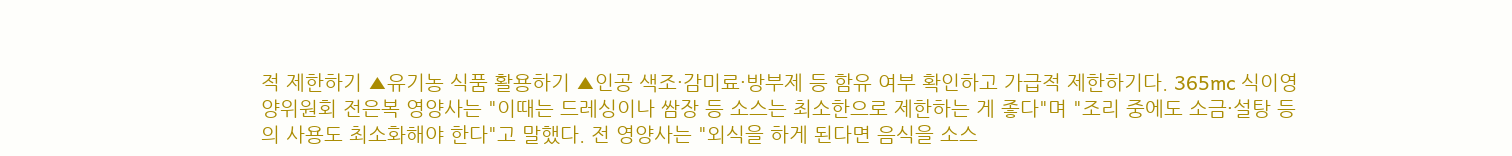적 제한하기 ▲유기농 식품 활용하기 ▲인공 색조·감미료·방부제 등 함유 여부 확인하고 가급적 제한하기다. 365mc 식이영양위원회 전은복 영양사는 "이때는 드레싱이나 쌈장 등 소스는 최소한으로 제한하는 게 좋다"며 "조리 중에도 소금·설탕 등의 사용도 최소화해야 한다"고 말했다. 전 영양사는 "외식을 하게 된다면 음식을 소스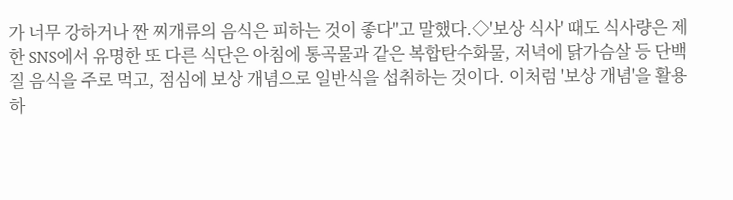가 너무 강하거나 짠 찌개류의 음식은 피하는 것이 좋다"고 말했다.◇'보상 식사' 때도 식사량은 제한 SNS에서 유명한 또 다른 식단은 아침에 통곡물과 같은 복합탄수화물, 저녁에 닭가슴살 등 단백질 음식을 주로 먹고, 점심에 보상 개념으로 일반식을 섭취하는 것이다. 이처럼 '보상 개념'을 활용하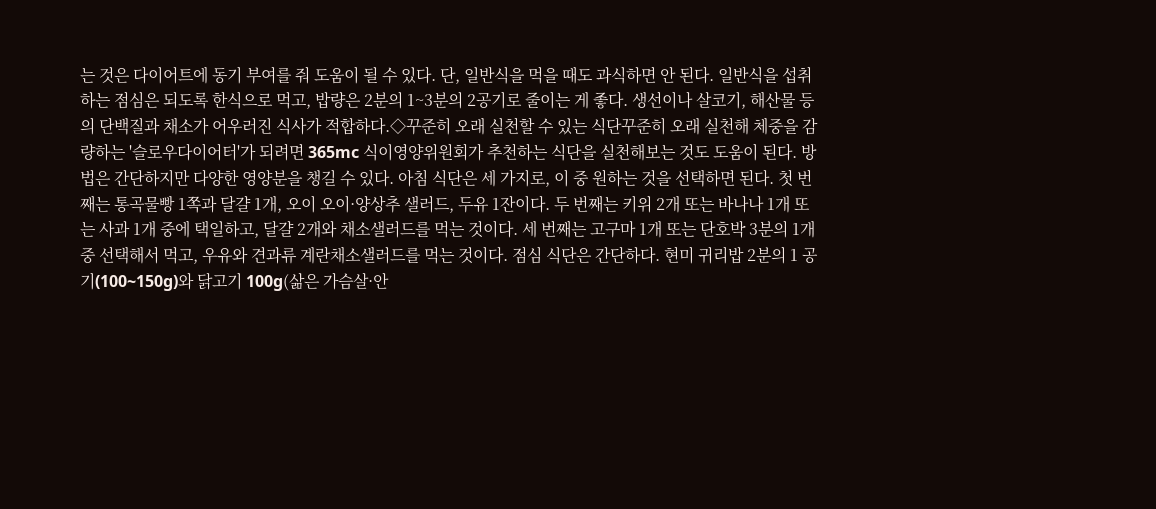는 것은 다이어트에 동기 부여를 줘 도움이 될 수 있다. 단, 일반식을 먹을 때도 과식하면 안 된다. 일반식을 섭취하는 점심은 되도록 한식으로 먹고, 밥량은 2분의 1~3분의 2공기로 줄이는 게 좋다. 생선이나 살코기, 해산물 등의 단백질과 채소가 어우러진 식사가 적합하다.◇꾸준히 오래 실천할 수 있는 식단꾸준히 오래 실천해 체중을 감량하는 '슬로우다이어터'가 되려면 365mc 식이영양위원회가 추천하는 식단을 실천해보는 것도 도움이 된다. 방법은 간단하지만 다양한 영양분을 챙길 수 있다. 아침 식단은 세 가지로, 이 중 원하는 것을 선택하면 된다. 첫 번째는 통곡물빵 1쪽과 달걀 1개, 오이 오이·양상추 샐러드, 두유 1잔이다. 두 번째는 키위 2개 또는 바나나 1개 또는 사과 1개 중에 택일하고, 달걀 2개와 채소샐러드를 먹는 것이다. 세 번째는 고구마 1개 또는 단호박 3분의 1개 중 선택해서 먹고, 우유와 견과류 계란채소샐러드를 먹는 것이다. 점심 식단은 간단하다. 현미 귀리밥 2분의 1 공기(100~150g)와 닭고기 100g(삶은 가슴살·안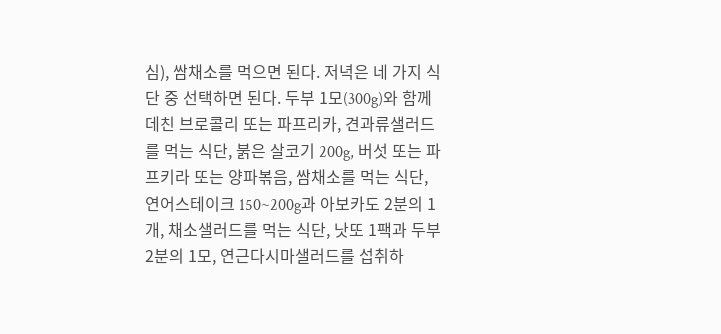심), 쌈채소를 먹으면 된다. 저녁은 네 가지 식단 중 선택하면 된다. 두부 1모(300g)와 함께 데친 브로콜리 또는 파프리카, 견과류샐러드를 먹는 식단, 붉은 살코기 200g, 버섯 또는 파프키라 또는 양파볶음, 쌈채소를 먹는 식단, 연어스테이크 150~200g과 아보카도 2분의 1개, 채소샐러드를 먹는 식단, 낫또 1팩과 두부 2분의 1모, 연근다시마샐러드를 섭취하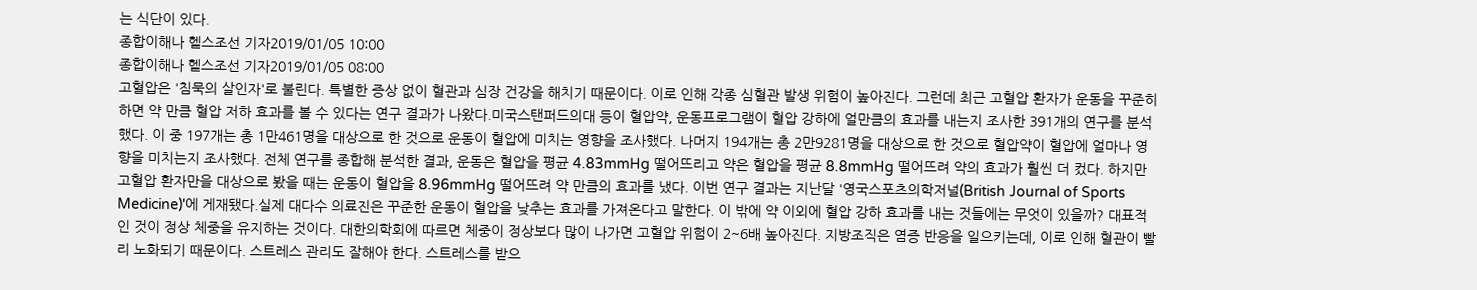는 식단이 있다.
종합이해나 헬스조선 기자2019/01/05 10:00
종합이해나 헬스조선 기자2019/01/05 08:00
고혈압은 '침묵의 살인자'로 불린다. 특별한 증상 없이 혈관과 심장 건강을 해치기 때문이다. 이로 인해 각종 심혈관 발생 위험이 높아진다. 그런데 최근 고혈압 환자가 운동을 꾸준히 하면 약 만큼 혈압 저하 효과를 볼 수 있다는 연구 결과가 나왔다.미국스탠퍼드의대 등이 혈압약, 운동프로그램이 혈압 강하에 얼만큼의 효과를 내는지 조사한 391개의 연구를 분석했다. 이 중 197개는 총 1만461명을 대상으로 한 것으로 운동이 혈압에 미치는 영향을 조사했다. 나머지 194개는 총 2만9281명을 대상으로 한 것으로 혈압약이 혈압에 얼마나 영향을 미치는지 조사했다. 전체 연구를 종합해 분석한 결과, 운동은 혈압을 평균 4.83mmHg 떨어뜨리고 약은 혈압을 평균 8.8mmHg 떨어뜨려 약의 효과가 훨씬 더 컸다. 하지만 고혈압 환자만을 대상으로 봤을 때는 운동이 혈압을 8.96mmHg 떨어뜨려 약 만큼의 효과를 냈다. 이번 연구 결과는 지난달 '영국스포츠의학저널(British Journal of Sports Medicine)'에 게재됐다.실제 대다수 의료진은 꾸준한 운동이 혈압을 낮추는 효과를 가져온다고 말한다. 이 밖에 약 이외에 혈압 강하 효과를 내는 것들에는 무엇이 있을까? 대표적인 것이 정상 체중을 유지하는 것이다. 대한의학회에 따르면 체중이 정상보다 많이 나가면 고혈압 위험이 2~6배 높아진다. 지방조직은 염증 반응을 일으키는데, 이로 인해 혈관이 빨리 노화되기 때문이다. 스트레스 관리도 잘해야 한다. 스트레스를 받으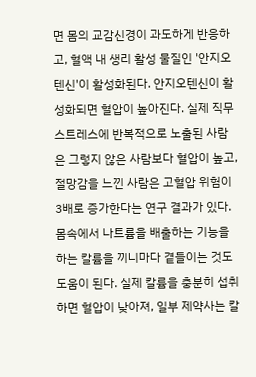면 몸의 교감신경이 과도하게 반응하고, 혈액 내 생리 활성 물질인 '안지오텐신'이 활성화된다. 안지오텐신이 활성화되면 혈압이 높아진다. 실제 직무 스트레스에 반복적으로 노출된 사람은 그렇지 않은 사람보다 혈압이 높고, 절망감을 느낀 사람은 고혈압 위험이 3배로 증가한다는 연구 결과가 있다.몸속에서 나트륨을 배출하는 기능을 하는 칼륨을 끼니마다 곁들이는 것도 도움이 된다. 실제 칼륨을 충분히 섭취하면 혈압이 낮아져, 일부 제약사는 칼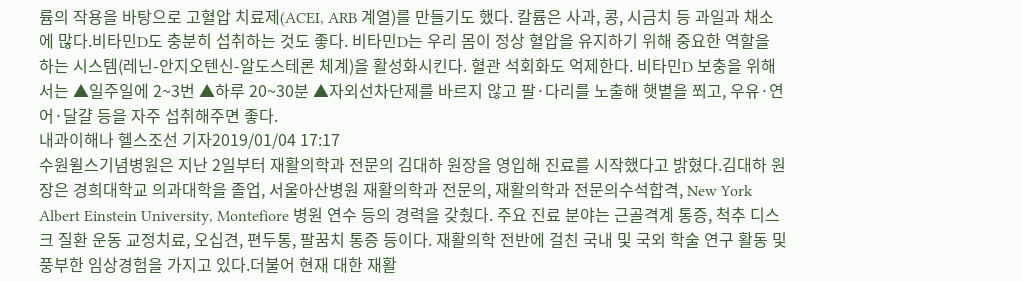륨의 작용을 바탕으로 고혈압 치료제(ACEI, ARB 계열)를 만들기도 했다. 칼륨은 사과, 콩, 시금치 등 과일과 채소에 많다.비타민D도 충분히 섭취하는 것도 좋다. 비타민D는 우리 몸이 정상 혈압을 유지하기 위해 중요한 역할을 하는 시스템(레닌-안지오텐신-알도스테론 체계)을 활성화시킨다. 혈관 석회화도 억제한다. 비타민D 보충을 위해서는 ▲일주일에 2~3번 ▲하루 20~30분 ▲자외선차단제를 바르지 않고 팔·다리를 노출해 햇볕을 쬐고, 우유·연어·달걀 등을 자주 섭취해주면 좋다.
내과이해나 헬스조선 기자2019/01/04 17:17
수원윌스기념병원은 지난 2일부터 재활의학과 전문의 김대하 원장을 영입해 진료를 시작했다고 밝혔다.김대하 원장은 경희대학교 의과대학을 졸업, 서울아산병원 재활의학과 전문의, 재활의학과 전문의수석합격, New York Albert Einstein University, Montefiore 병원 연수 등의 경력을 갖췄다. 주요 진료 분야는 근골격계 통증, 척추 디스크 질환 운동 교정치료, 오십견, 편두통, 팔꿈치 통증 등이다. 재활의학 전반에 걸친 국내 및 국외 학술 연구 활동 및 풍부한 임상경험을 가지고 있다.더불어 현재 대한 재활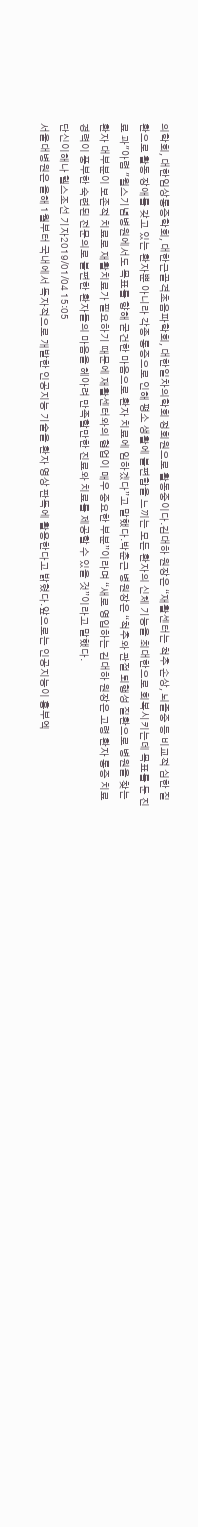의학회, 대한임상통증학회, 대한근골격초음파학회, 대한일차의학회 정회원으로 활동중이다.김대하 원장은 “재활센터는 척추 손상, 뇌졸중 등 비교적 심한 질환으로 활동 장애를 갖고 있는 환자뿐 아니라 각종 통증으로 인해 평소 생활에 불편함을 느끼는 모든 환자의 신체 기능을 최대한으로 회복시키는데 목표를 둔 진료 과"아렴 "윌스기념병원에서도 목표를 향해 굳건한 마음으로 환자 치료에 임하겠다”고 말했다.박춘근 병원장은 “척추와 관절 퇴행성 질환으로 병원을 찾는 환자 대부분이 보존적 치료로 재활치료가 필요하기 때문에 재활센터와의 협업이 매우 중요한 부분”이라며 “새로 영입하는 김대하 원장은 고령 환자 통증 치료 경력이 풍부한 숙련된 전문의로 불편한 환자들의 마음을 헤아려 만족할만한 진료와 치료를 제공할 수 있을 것”이라고 말했다.
단신이해나 헬스조선 기자2019/01/04 15:05
서울대병원은 올해 1월부터 국내에서 독자적으로 개발한 인공지능 기술을 환자 영상 판독에 활용한다고 밝혔다.앞으로는 인공지능이 흉부엑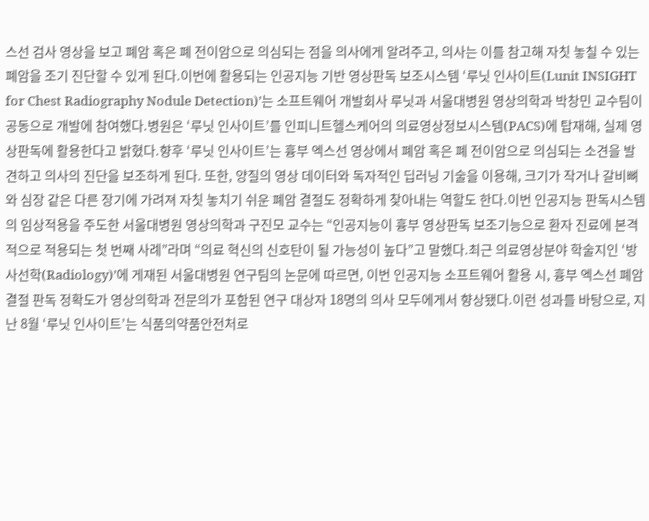스선 검사 영상을 보고 폐암 혹은 폐 전이암으로 의심되는 점을 의사에게 알려주고, 의사는 이를 참고해 자칫 놓칠 수 있는 폐암을 조기 진단할 수 있게 된다.이번에 활용되는 인공지능 기반 영상판독 보조시스템 ‘루닛 인사이트(Lunit INSIGHT for Chest Radiography Nodule Detection)’는 소프트웨어 개발회사 루닛과 서울대병원 영상의학과 박창민 교수팀이 공동으로 개발에 참여했다.병원은 ‘루닛 인사이트’를 인피니트헬스케어의 의료영상정보시스템(PACS)에 탑재해, 실제 영상판독에 활용한다고 밝혔다.향후 ‘루닛 인사이트’는 흉부 엑스선 영상에서 폐암 혹은 폐 전이암으로 의심되는 소견을 발견하고 의사의 진단을 보조하게 된다. 또한, 양질의 영상 데이터와 독자적인 딥러닝 기술을 이용해, 크기가 작거나 갈비뼈와 심장 같은 다른 장기에 가려져 자칫 놓치기 쉬운 폐암 결절도 정확하게 찾아내는 역할도 한다.이번 인공지능 판독시스템의 임상적용을 주도한 서울대병원 영상의학과 구진모 교수는 “인공지능이 흉부 영상판독 보조기능으로 환자 진료에 본격적으로 적용되는 첫 번째 사례”라며 “의료 혁신의 신호탄이 될 가능성이 높다”고 말했다.최근 의료영상분야 학술지인 ‘방사선학(Radiology)’에 게재된 서울대병원 연구팀의 논문에 따르면, 이번 인공지능 소프트웨어 활용 시, 흉부 엑스선 폐암 결절 판독 정확도가 영상의학과 전문의가 포함된 연구 대상자 18명의 의사 모두에게서 향상됐다.이런 성과를 바탕으로, 지난 8월 ‘루닛 인사이트’는 식품의약품안전처로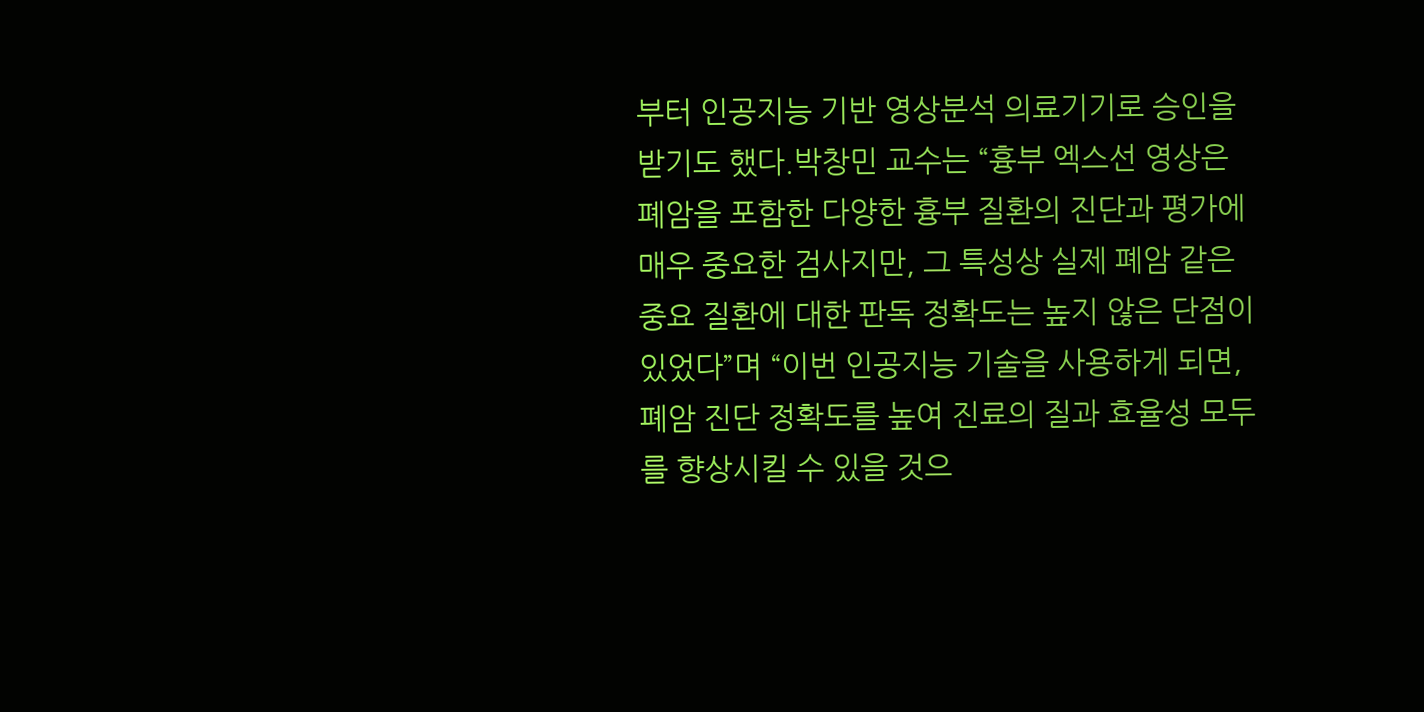부터 인공지능 기반 영상분석 의료기기로 승인을 받기도 했다.박창민 교수는 “흉부 엑스선 영상은 폐암을 포함한 다양한 흉부 질환의 진단과 평가에 매우 중요한 검사지만, 그 특성상 실제 폐암 같은 중요 질환에 대한 판독 정확도는 높지 않은 단점이 있었다”며 “이번 인공지능 기술을 사용하게 되면, 폐암 진단 정확도를 높여 진료의 질과 효율성 모두를 향상시킬 수 있을 것으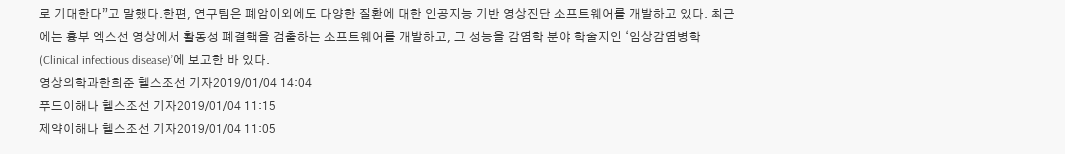로 기대한다”고 말했다.한편, 연구팀은 폐암이외에도 다양한 질환에 대한 인공지능 기반 영상진단 소프트웨어를 개발하고 있다. 최근에는 흉부 엑스선 영상에서 활동성 폐결핵을 검출하는 소프트웨어를 개발하고, 그 성능을 감염학 분야 학술지인 ‘임상감염병학(Clinical infectious disease)’에 보고한 바 있다.
영상의학과한희준 헬스조선 기자2019/01/04 14:04
푸드이해나 헬스조선 기자2019/01/04 11:15
제약이해나 헬스조선 기자2019/01/04 11:05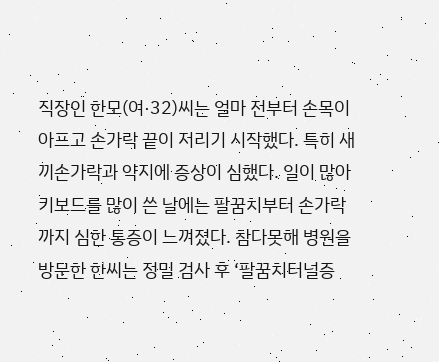직장인 한모(여·32)씨는 얼마 전부터 손목이 아프고 손가락 끝이 저리기 시작했다. 특히 새끼손가락과 약지에 증상이 심했다. 일이 많아 키보드를 많이 쓴 날에는 팔꿈치부터 손가락까지 심한 통증이 느껴졌다. 참다못해 병원을 방문한 한씨는 정밀 검사 후 ‘팔꿈치터널증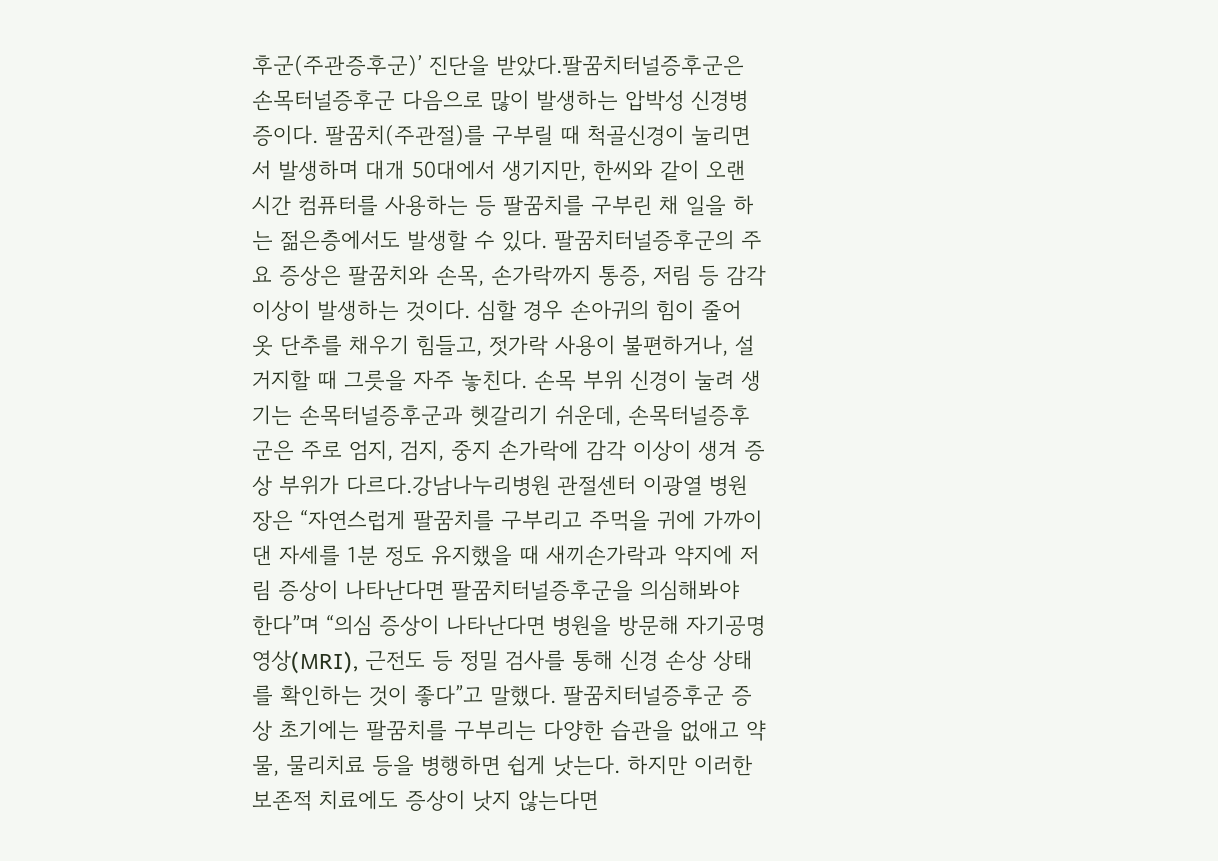후군(주관증후군)’ 진단을 받았다.팔꿈치터널증후군은 손목터널증후군 다음으로 많이 발생하는 압박성 신경병증이다. 팔꿈치(주관절)를 구부릴 때 척골신경이 눌리면서 발생하며 대개 50대에서 생기지만, 한씨와 같이 오랜 시간 컴퓨터를 사용하는 등 팔꿈치를 구부린 채 일을 하는 젊은층에서도 발생할 수 있다. 팔꿈치터널증후군의 주요 증상은 팔꿈치와 손목, 손가락까지 통증, 저림 등 감각 이상이 발생하는 것이다. 심할 경우 손아귀의 힘이 줄어 옷 단추를 채우기 힘들고, 젓가락 사용이 불편하거나, 설거지할 때 그릇을 자주 놓친다. 손목 부위 신경이 눌려 생기는 손목터널증후군과 헷갈리기 쉬운데, 손목터널증후군은 주로 엄지, 검지, 중지 손가락에 감각 이상이 생겨 증상 부위가 다르다.강남나누리병원 관절센터 이광열 병원장은 “자연스럽게 팔꿈치를 구부리고 주먹을 귀에 가까이 댄 자세를 1분 정도 유지했을 때 새끼손가락과 약지에 저림 증상이 나타난다면 팔꿈치터널증후군을 의심해봐야 한다”며 “의심 증상이 나타난다면 병원을 방문해 자기공명영상(MRI), 근전도 등 정밀 검사를 통해 신경 손상 상태를 확인하는 것이 좋다”고 말했다. 팔꿈치터널증후군 증상 초기에는 팔꿈치를 구부리는 다양한 습관을 없애고 약물, 물리치료 등을 병행하면 쉽게 낫는다. 하지만 이러한 보존적 치료에도 증상이 낫지 않는다면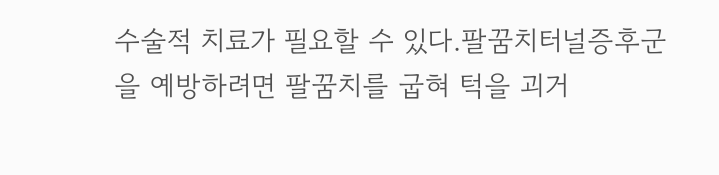수술적 치료가 필요할 수 있다.팔꿈치터널증후군을 예방하려면 팔꿈치를 굽혀 턱을 괴거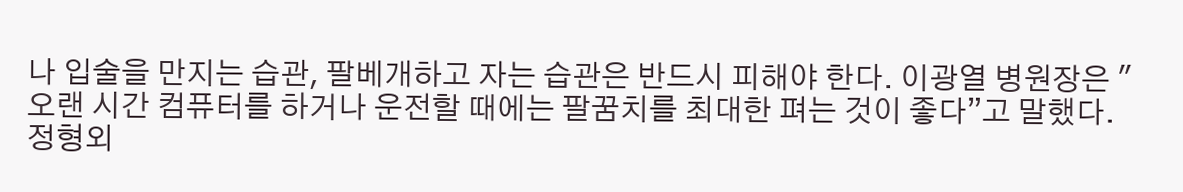나 입술을 만지는 습관, 팔베개하고 자는 습관은 반드시 피해야 한다. 이광열 병원장은 "오랜 시간 컴퓨터를 하거나 운전할 때에는 팔꿈치를 최대한 펴는 것이 좋다”고 말했다.
정형외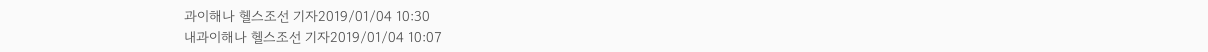과이해나 헬스조선 기자2019/01/04 10:30
내과이해나 헬스조선 기자2019/01/04 10:07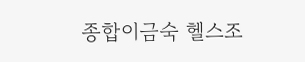종합이금숙 헬스조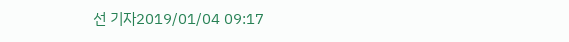선 기자2019/01/04 09:17